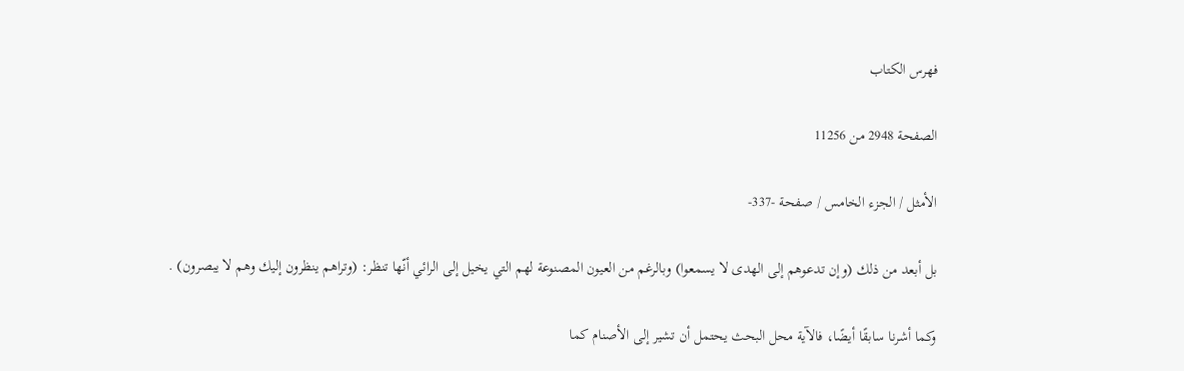فهرس الكتاب

الصفحة 2948 من 11256

الأمثل / الجزء الخامس / صفحة -337-

بل أبعد من ذلك (وإن تدعوهم إلى الهدى لا يسمعوا) وبالرغم من العيون المصنوعة لهم التي يخيل إلى الرائي أنّها تنظر: (وتراهم ينظرون إليك وهم لا يبصرون) .

وكما أشرنا سابقًا أيضًا، فالآية محل البحث يحتمل أن تشير إلى الأصنام كما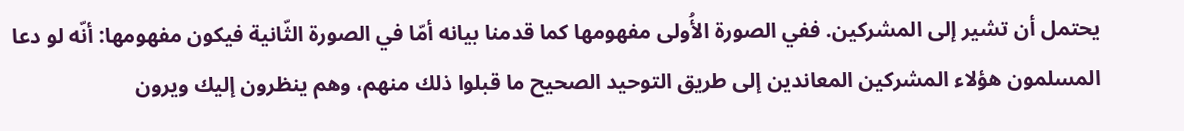يحتمل أن تشير إلى المشركين. ففي الصورة الأُولى مفهومها كما قدمنا بيانه أمّا في الصورة الثّانية فيكون مفهومها: أنّه لو دعا المسلمون هؤلاء المشركين المعاندين إلى طريق التوحيد الصحيح ما قبلوا ذلك منهم، وهم ينظرون إليك ويرون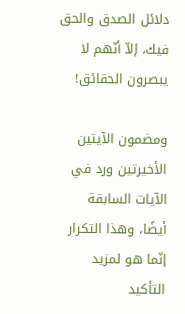دلائل الصدق والحق فيك، إلاّ أنّهم لا يبصرون الحقائق!

ومضمون الآيتين الأخيرتين ورد في الآيات السابقة أيضًا، وهذا التكرار إنّما هو لمزيد التأكيد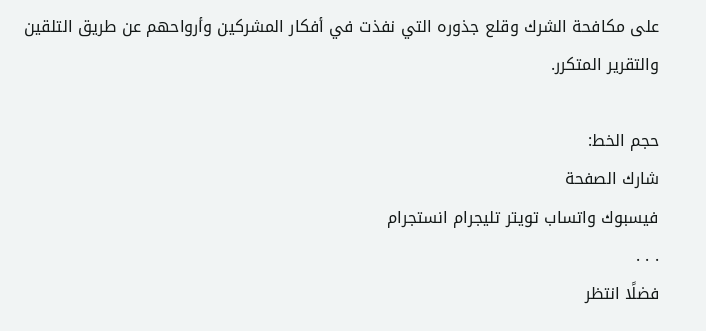على مكافحة الشرك وقلع جذوره التي نفذت في أفكار المشركين وأرواحهم عن طريق التلقين والتقرير المتكرر.

حجم الخط:
شارك الصفحة
فيسبوك واتساب تويتر تليجرام انستجرام
. . .
فضلًا انتظر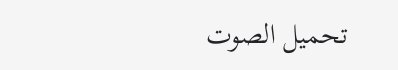تحميل الصوت